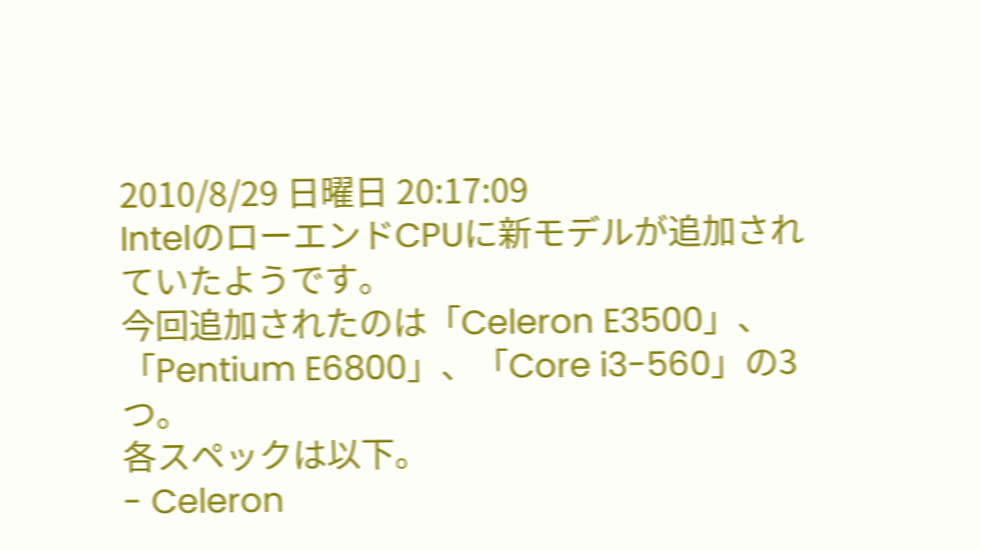2010/8/29 日曜日 20:17:09
IntelのローエンドCPUに新モデルが追加されていたようです。
今回追加されたのは「Celeron E3500」、「Pentium E6800」、「Core i3-560」の3つ。
各スペックは以下。
- Celeron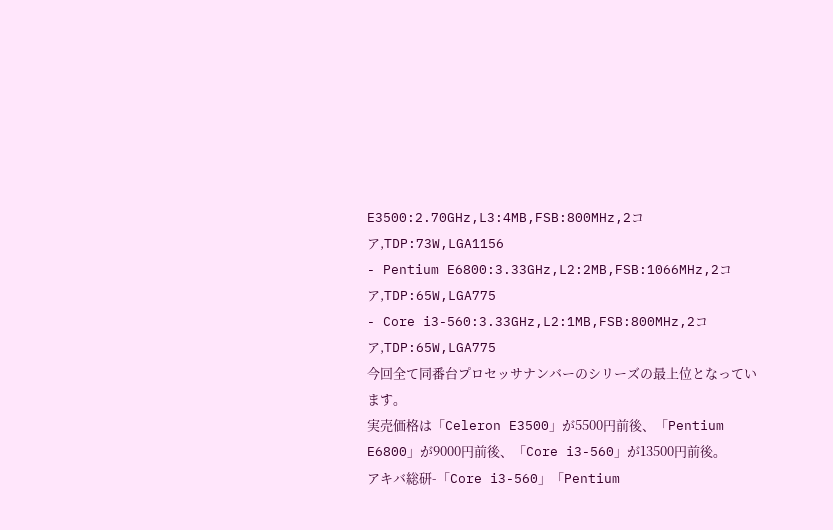E3500:2.70GHz,L3:4MB,FSB:800MHz,2コア,TDP:73W,LGA1156
- Pentium E6800:3.33GHz,L2:2MB,FSB:1066MHz,2コア,TDP:65W,LGA775
- Core i3-560:3.33GHz,L2:1MB,FSB:800MHz,2コア,TDP:65W,LGA775
今回全て同番台プロセッサナンバーのシリーズの最上位となっています。
実売価格は「Celeron E3500」が5500円前後、「Pentium E6800」が9000円前後、「Core i3-560」が13500円前後。
アキバ総研-「Core i3-560」「Pentium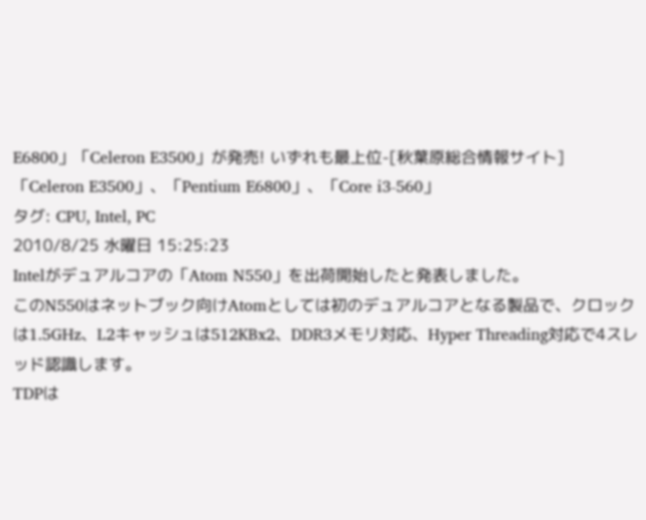E6800」「Celeron E3500」が発売! いずれも最上位-[秋葉原総合情報サイト]
「Celeron E3500」、「Pentium E6800」、「Core i3-560」
タグ: CPU, Intel, PC
2010/8/25 水曜日 15:25:23
Intelがデュアルコアの「Atom N550」を出荷開始したと発表しました。
このN550はネットブック向けAtomとしては初のデュアルコアとなる製品で、クロックは1.5GHz、L2キャッシュは512KBx2、DDR3メモリ対応、Hyper Threading対応で4スレッド認識します。
TDPは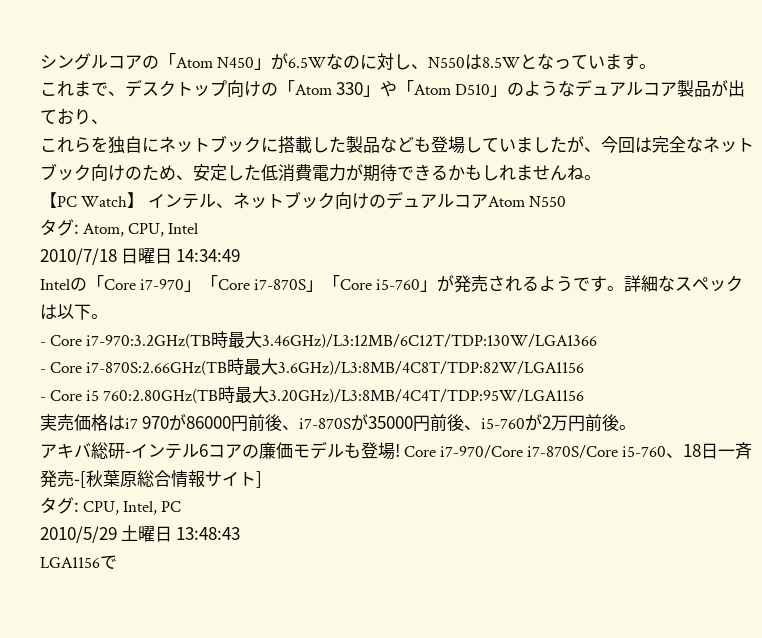シングルコアの「Atom N450」が6.5Wなのに対し、N550は8.5Wとなっています。
これまで、デスクトップ向けの「Atom 330」や「Atom D510」のようなデュアルコア製品が出ており、
これらを独自にネットブックに搭載した製品なども登場していましたが、今回は完全なネットブック向けのため、安定した低消費電力が期待できるかもしれませんね。
【PC Watch】 インテル、ネットブック向けのデュアルコアAtom N550
タグ: Atom, CPU, Intel
2010/7/18 日曜日 14:34:49
Intelの「Core i7-970」「Core i7-870S」「Core i5-760」が発売されるようです。詳細なスペックは以下。
- Core i7-970:3.2GHz(TB時最大3.46GHz)/L3:12MB/6C12T/TDP:130W/LGA1366
- Core i7-870S:2.66GHz(TB時最大3.6GHz)/L3:8MB/4C8T/TDP:82W/LGA1156
- Core i5 760:2.80GHz(TB時最大3.20GHz)/L3:8MB/4C4T/TDP:95W/LGA1156
実売価格はi7 970が86000円前後、i7-870Sが35000円前後、i5-760が2万円前後。
アキバ総研-インテル6コアの廉価モデルも登場! Core i7-970/Core i7-870S/Core i5-760、18日一斉発売-[秋葉原総合情報サイト]
タグ: CPU, Intel, PC
2010/5/29 土曜日 13:48:43
LGA1156で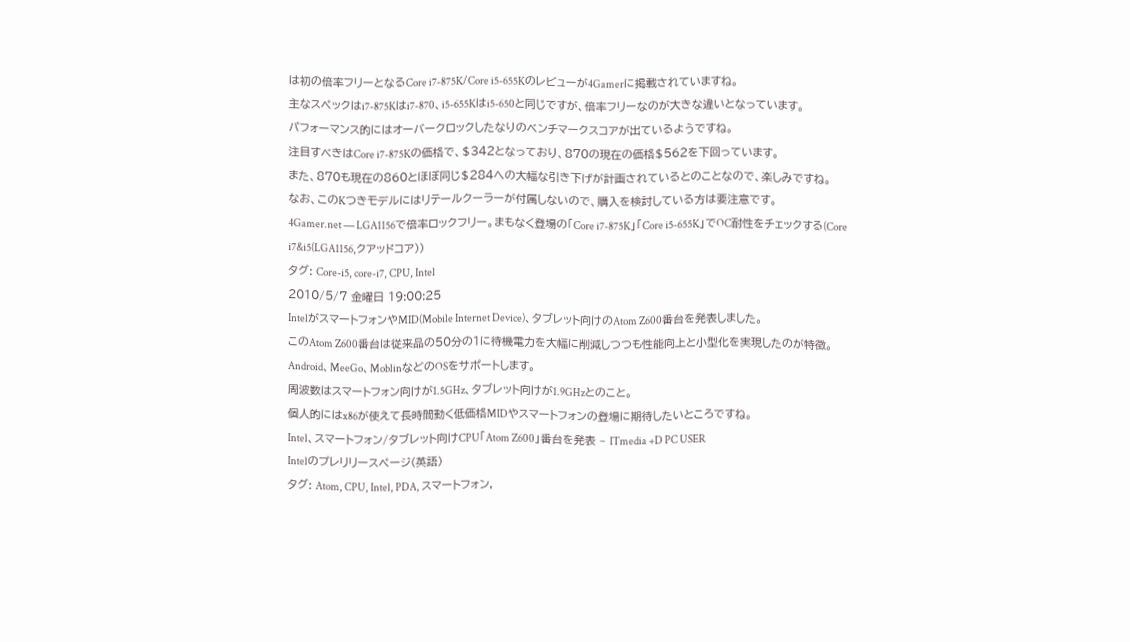は初の倍率フリーとなるCore i7-875K/Core i5-655Kのレビューが4Gamerに掲載されていますね。
主なスペックはi7-875Kはi7-870、i5-655Kはi5-650と同じですが、倍率フリーなのが大きな違いとなっています。
パフォーマンス的にはオーバークロックしたなりのベンチマークスコアが出ているようですね。
注目すべきはCore i7-875Kの価格で、$342となっており、870の現在の価格$562を下回っています。
また、870も現在の860とほぼ同じ$284への大幅な引き下げが計画されているとのことなので、楽しみですね。
なお、このKつきモデルにはリテールクーラーが付属しないので、購入を検討している方は要注意です。
4Gamer.net ― LGA1156で倍率ロックフリー。まもなく登場の「Core i7-875K」「Core i5-655K」でOC耐性をチェックする(Core i7&i5(LGA1156,クアッドコア))
タグ: Core-i5, core-i7, CPU, Intel
2010/5/7 金曜日 19:00:25
IntelがスマートフォンやMID(Mobile Internet Device)、タブレット向けのAtom Z600番台を発表しました。
このAtom Z600番台は従来品の50分の1に待機電力を大幅に削減しつつも性能向上と小型化を実現したのが特徴。
Android、MeeGo、MoblinなどのOSをサポートします。
周波数はスマートフォン向けが1.5GHz、タブレット向けが1.9GHzとのこと。
個人的にはx86が使えて長時間動く低価格MIDやスマートフォンの登場に期待したいところですね。
Intel、スマートフォン/タブレット向けCPU「Atom Z600」番台を発表 – ITmedia +D PC USER
Intelのプレリリースページ(英語)
タグ: Atom, CPU, Intel, PDA, スマートフォン,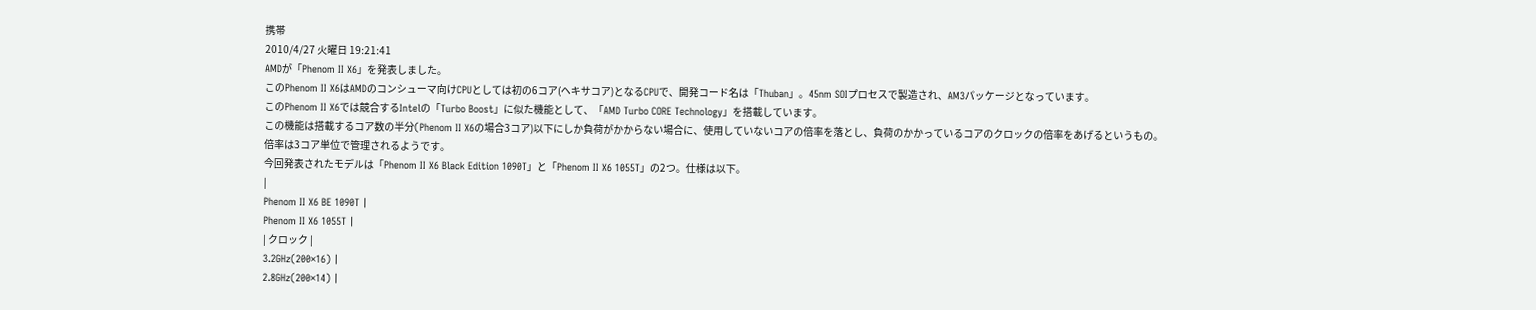携帯
2010/4/27 火曜日 19:21:41
AMDが「Phenom II X6」を発表しました。
このPhenom II X6はAMDのコンシューマ向けCPUとしては初の6コア(ヘキサコア)となるCPUで、開発コード名は「Thuban」。45nm SOIプロセスで製造され、AM3パッケージとなっています。
このPhenom II X6では競合するIntelの「Turbo Boost」に似た機能として、「AMD Turbo CORE Technology」を搭載しています。
この機能は搭載するコア数の半分(Phenom II X6の場合3コア)以下にしか負荷がかからない場合に、使用していないコアの倍率を落とし、負荷のかかっているコアのクロックの倍率をあげるというもの。
倍率は3コア単位で管理されるようです。
今回発表されたモデルは「Phenom II X6 Black Edition 1090T」と「Phenom II X6 1055T」の2つ。仕様は以下。
|
Phenom II X6 BE 1090T |
Phenom II X6 1055T |
| クロック |
3.2GHz(200×16) |
2.8GHz(200×14) |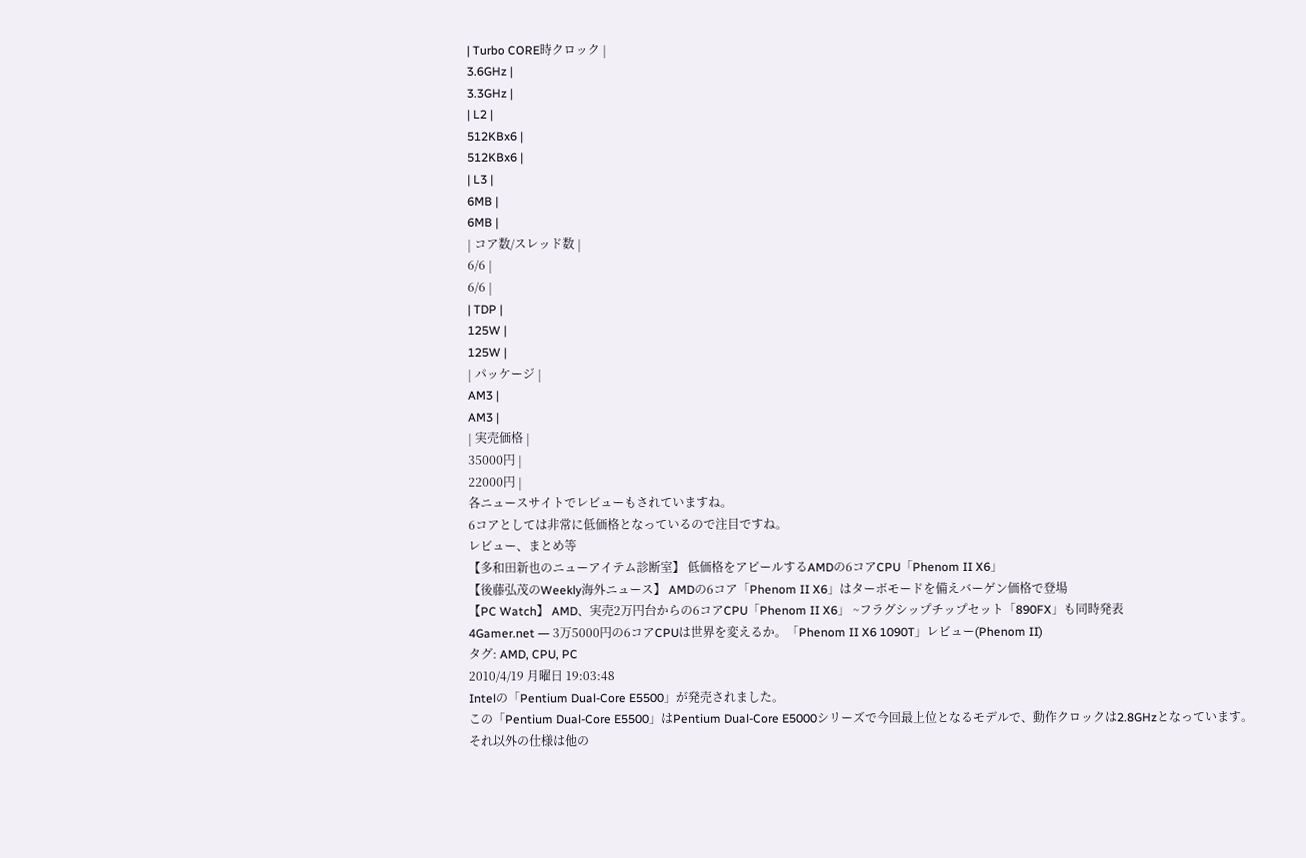| Turbo CORE時クロック |
3.6GHz |
3.3GHz |
| L2 |
512KBx6 |
512KBx6 |
| L3 |
6MB |
6MB |
| コア数/スレッド数 |
6/6 |
6/6 |
| TDP |
125W |
125W |
| パッケージ |
AM3 |
AM3 |
| 実売価格 |
35000円 |
22000円 |
各ニュースサイトでレビューもされていますね。
6コアとしては非常に低価格となっているので注目ですね。
レビュー、まとめ等
【多和田新也のニューアイテム診断室】 低価格をアピールするAMDの6コアCPU「Phenom II X6」
【後藤弘茂のWeekly海外ニュース】 AMDの6コア「Phenom II X6」はターボモードを備えバーゲン価格で登場
【PC Watch】 AMD、実売2万円台からの6コアCPU「Phenom II X6」 ~フラグシップチップセット「890FX」も同時発表
4Gamer.net ― 3万5000円の6コアCPUは世界を変えるか。「Phenom II X6 1090T」レビュー(Phenom II)
タグ: AMD, CPU, PC
2010/4/19 月曜日 19:03:48
Intelの「Pentium Dual-Core E5500」が発売されました。
この「Pentium Dual-Core E5500」はPentium Dual-Core E5000シリーズで今回最上位となるモデルで、動作クロックは2.8GHzとなっています。
それ以外の仕様は他の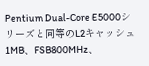Pentium Dual-Core E5000シリーズと同等のL2キャッシュ1MB、FSB800MHz、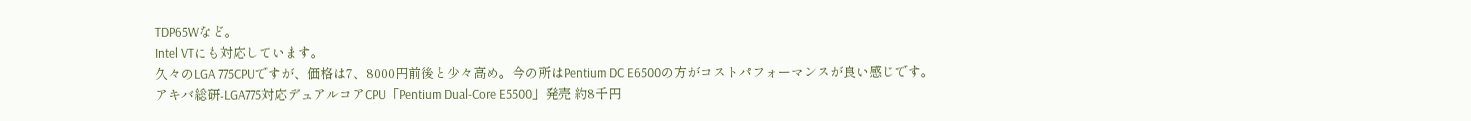TDP65Wなど。
Intel VTにも対応しています。
久々のLGA 775CPUですが、価格は7、8000円前後と少々高め。今の所はPentium DC E6500の方がコストパフォーマンスが良い感じです。
アキバ総研-LGA775対応デュアルコアCPU「Pentium Dual-Core E5500」発売 約8千円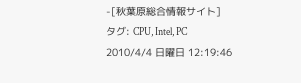-[秋葉原総合情報サイト]
タグ: CPU, Intel, PC
2010/4/4 日曜日 12:19:46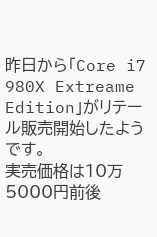昨日から「Core i7 980X Extreame Edition」がリテール販売開始したようです。
実売価格は10万5000円前後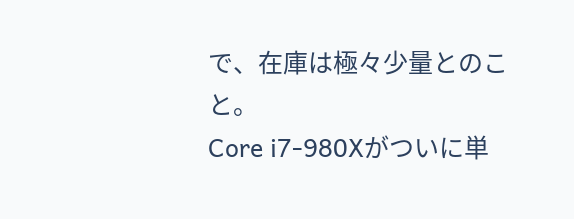で、在庫は極々少量とのこと。
Core i7-980Xがついに単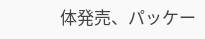体発売、パッケー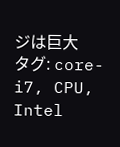ジは巨大
タグ: core-i7, CPU, Intel